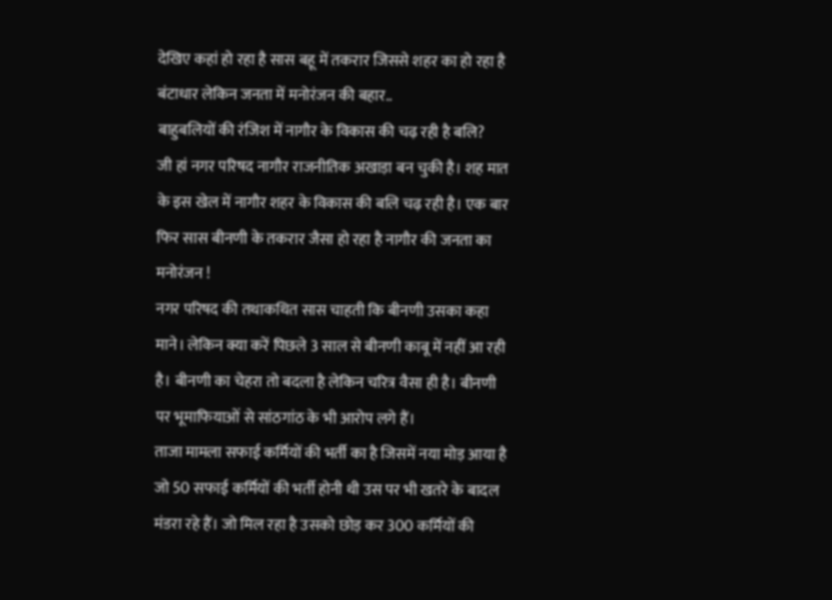देखिए कहां हो रहा है सास बहू में तकरार जिससे शहर का हो रहा है बंटाधार लेकिन जनता में मनोरंजन की बहार..
बाहुबलियों की रंजिश में नागौर के विकास की चढ़ रही है बलि?
जी हां नगर परिषद नागौर राजनीतिक अखाड़ा बन चुकी है। शह मात के इस खेल में नागौर शहर के विकास की बलि चढ़ रही है। एक बार फिर सास बीनणी के तकरार जैसा हो रहा है नागौर की जनता का मनोरंजन !
नगर परिषद की तथाकथित सास चाहती कि बीनणी उसका कहा माने। लेकिन क्या करें पिछले 3 साल से बीनणी काबू में नहीं आ रही है। बीनणी का चेहरा तो बदला है लेकिन चरित्र वैसा ही है। बीनणी पर भूमाफियाओं से सांठगांठ के भी आरोप लगे हैं।
ताजा मामला सफाई कर्मियों की भर्ती का है जिसमें नया मोड़ आया है जो 50 सफाई कर्मियों की भर्ती होनी थी उस पर भी खतरे के बादल मंडरा रहे हैं। जो मिल रहा है उसको छोड़ कर 300 कर्मियों की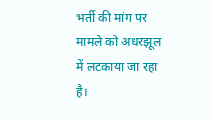भर्ती की मांग पर मामले को अधरझूल में लटकाया जा रहा है।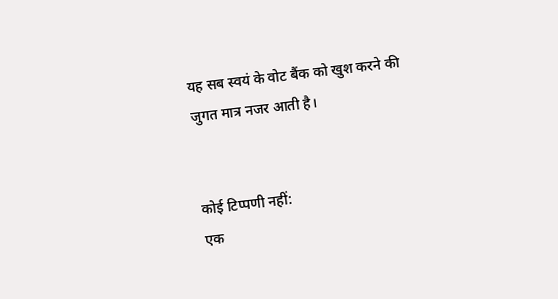यह सब स्वयं के वोट बैंक को खुश करने की जुगत मात्र नजर आती है।


कोई टिप्पणी नहीं:
एक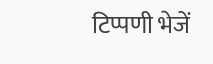टिप्पणी भेजें